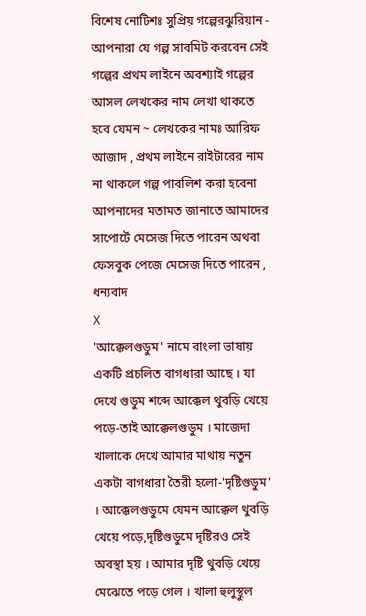বিশেষ নোটিশঃ সুপ্রিয় গল্পেরঝুরিয়ান - আপনারা যে গল্প সাবমিট করবেন সেই গল্পের প্রথম লাইনে অবশ্যাই গল্পের আসল লেখকের নাম লেখা থাকতে হবে যেমন ~ লেখকের নামঃ আরিফ আজাদ , প্রথম লাইনে রাইটারের নাম না থাকলে গল্প পাবলিশ করা হবেনা
আপনাদের মতামত জানাতে আমাদের সাপোর্টে মেসেজ দিতে পারেন অথবা ফেসবুক পেজে মেসেজ দিতে পারেন , ধন্যবাদ
X
'আক্কেলগুডুম' নামে বাংলা ভাষায় একটি প্রচলিত বাগধারা আছে । যা দেখে গুডুম শব্দে আক্কেল থুবড়ি খেয়ে পড়ে-তাই আক্কেলগুডুম । মাজেদা খালাকে দেখে আমার মাথায় নতুন একটা বাগধারা তৈরী হলো-'দৃষ্টিগুডুম' । আক্কেলগুডুমে যেমন আক্কেল থুবড়ি খেয়ে পড়ে,দৃষ্টিগুডুমে দৃষ্টিরও সেই অবস্থা হয় । আমার দৃষ্টি থুবড়ি খেয়ে মেঝেতে পড়ে গেল । খালা হুলুস্থুল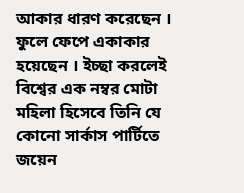আকার ধারণ করেছেন । ফুলে ফেপে একাকার হয়েছেন । ইচ্ছা করলেই বিশ্বের এক নম্বর মোটা মহিলা হিসেবে তিনি যে কোনো সার্কাস পার্টিতে জয়েন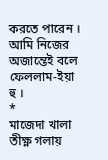করতে পারেন । আমি নিজের অজান্তেই বলে ফেললাম-ইয়া হু ।
*
মাজেদা খালা তীক্ষ্ণ গলায়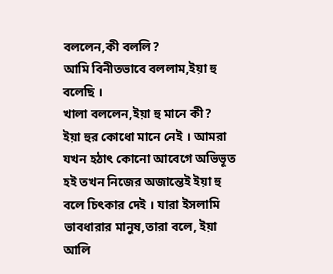বললেন,কী বললি?
আমি বিনীতভাবে বললাম,ইয়া হু বলেছি ।
খালা বললেন,ইয়া হু মানে কী?
ইয়া হুর কোধো মানে নেই । আমরা যখন হঠাৎ কোনো আবেগে অভিভূত হই তখন নিজের অজান্তেই ইয়া হু বলে চিৎকার দেই । যারা ইসলামি ভাবধারার মানুষ,তারা বলে, ইয়া আলি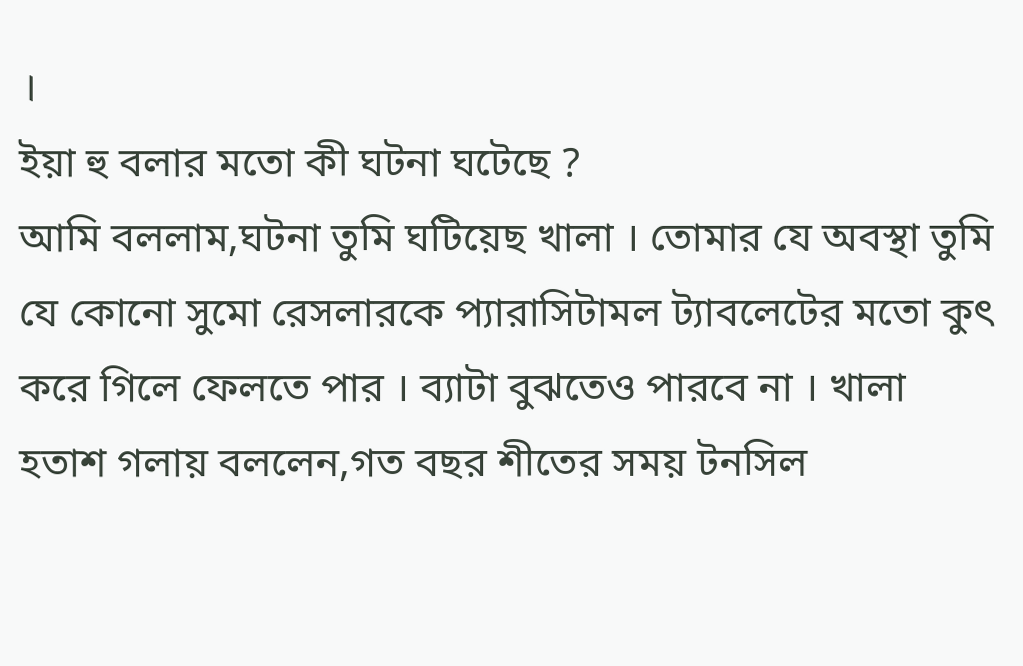।
ইয়া হু বলার মতো কী ঘটনা ঘটেছে ?
আমি বললাম,ঘটনা তুমি ঘটিয়েছ খালা । তোমার যে অবস্থা তুমি যে কোনো সুমো রেসলারকে প্যারাসিটামল ট্যাবলেটের মতো কুৎ করে গিলে ফেলতে পার । ব্যাটা বুঝতেও পারবে না । খালা হতাশ গলায় বললেন,গত বছর শীতের সময় টনসিল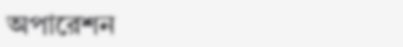অপারেশন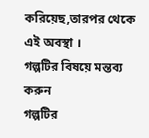করিয়েছ,তারপর থেকে এই অবস্থা ।
গল্পটির বিষয়ে মন্তব্য করুন
গল্পটির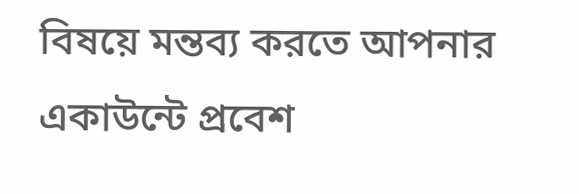বিষয়ে মন্তব্য করতে আপনার একাউন্টে প্রবেশ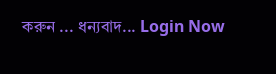করুন ... ধন্যবাদ... Login Now